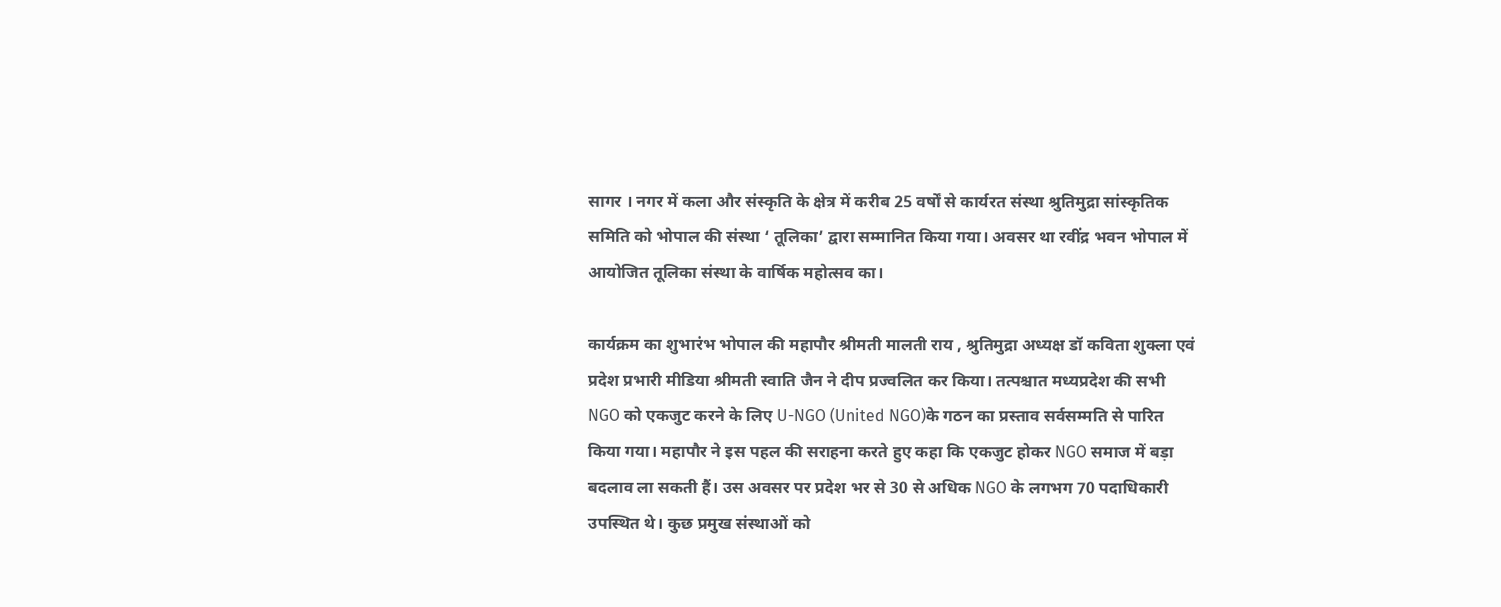सागर । नगर में कला और संस्कृति के क्षेत्र में करीब 25 वर्षों से कार्यरत संस्था श्रुतिमुद्रा सांस्कृतिक समिति को भोपाल की संस्था ‘ तूलिका’ द्वारा सम्मानित किया गया। अवसर था रवींद्र भवन भोपाल में आयोजित तूलिका संस्था के वार्षिक महोत्सव का।

कार्यक्रम का शुभारंभ भोपाल की महापौर श्रीमती मालती राय , श्रुतिमुद्रा अध्यक्ष डॉ कविता शुक्ला एवं प्रदेश प्रभारी मीडिया श्रीमती स्वाति जैन ने दीप प्रज्वलित कर किया। तत्पश्चात मध्यप्रदेश की सभी NGO को एकजुट करने के लिए U-NGO (United NGO)के गठन का प्रस्ताव सर्वसम्मति से पारित किया गया। महापौर ने इस पहल की सराहना करते हुए कहा कि एकजुट होकर NGO समाज में बड़ा बदलाव ला सकती हैं। उस अवसर पर प्रदेश भर से 30 से अधिक NGO के लगभग 70 पदाधिकारी उपस्थित थे। कुछ प्रमुख संस्थाओं को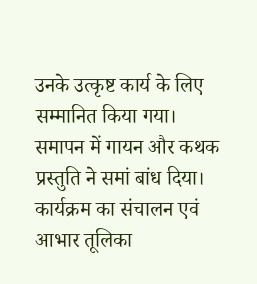उनके उत्कृष्ट कार्य के लिए सम्मानित किया गया।
समापन में गायन और कथक प्रस्तुति ने समां बांध दिया।
कार्यक्रम का संचालन एवं आभार तूलिका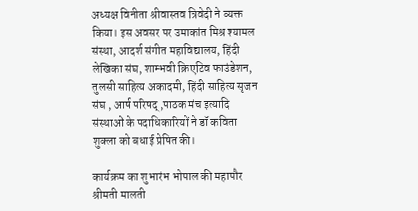अध्यक्ष विनीता श्रीवास्तव त्रिवेदी ने व्यक्त किया। इस अवसर पर उमाकांत मिश्र श्यामल संस्था, आदर्श संगीत महाविद्यालय, हिंदी लेखिका संघ, शाम्भवी क्रिएटिव फाउंडेशन, तुलसी साहित्य अकादमी, हिंदी साहित्य सृजन संघ , आर्ष परिषद्,पाठक मंच इत्यादि संस्थाओं के पदाधिकारियों ने डॉ कविता शुक्ला को बधाई प्रेषित की।

कार्यक्रम का शुभारंभ भोपाल की महापौर श्रीमती मालती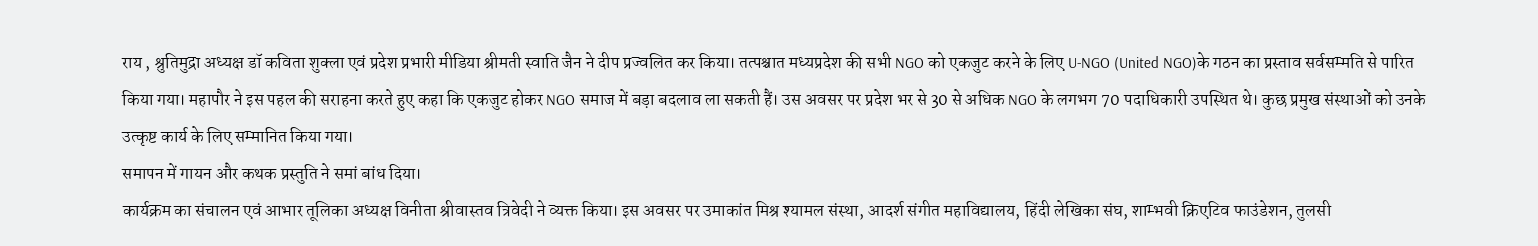राय , श्रुतिमुद्रा अध्यक्ष डॉ कविता शुक्ला एवं प्रदेश प्रभारी मीडिया श्रीमती स्वाति जैन ने दीप प्रज्वलित कर किया। तत्पश्चात मध्यप्रदेश की सभी NGO को एकजुट करने के लिए U-NGO (United NGO)के गठन का प्रस्ताव सर्वसम्मति से पारित किया गया। महापौर ने इस पहल की सराहना करते हुए कहा कि एकजुट होकर NGO समाज में बड़ा बदलाव ला सकती हैं। उस अवसर पर प्रदेश भर से 30 से अधिक NGO के लगभग 70 पदाधिकारी उपस्थित थे। कुछ प्रमुख संस्थाओं को उनके उत्कृष्ट कार्य के लिए सम्मानित किया गया।
समापन में गायन और कथक प्रस्तुति ने समां बांध दिया।
कार्यक्रम का संचालन एवं आभार तूलिका अध्यक्ष विनीता श्रीवास्तव त्रिवेदी ने व्यक्त किया। इस अवसर पर उमाकांत मिश्र श्यामल संस्था, आदर्श संगीत महाविद्यालय, हिंदी लेखिका संघ, शाम्भवी क्रिएटिव फाउंडेशन, तुलसी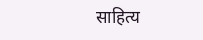साहित्य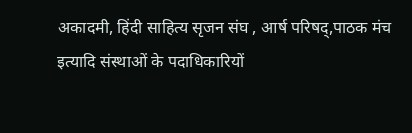अकादमी, हिंदी साहित्य सृजन संघ , आर्ष परिषद्,पाठक मंच इत्यादि संस्थाओं के पदाधिकारियों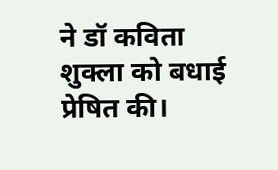ने डॉ कविता शुक्ला को बधाई प्रेषित की।